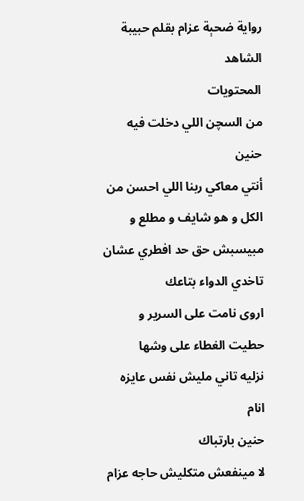رواية ضحېة عزام بقلم حبيبة الشاهد
المحتويات
من السچن اللي دخلت فيه
حنين
أنتي معاكي ربنا اللي احسن من الكل و هو شايف و مطلع و مبيسبش حق حد افطري عشان تاخدي الدواء بتاعك
اروى نامت على السرير و حطيت الغطاء على وشها
نزليه تاني مليش نفس عايزه انام
حنين بارتباك
لا مينفعش متكليش حاجه عزام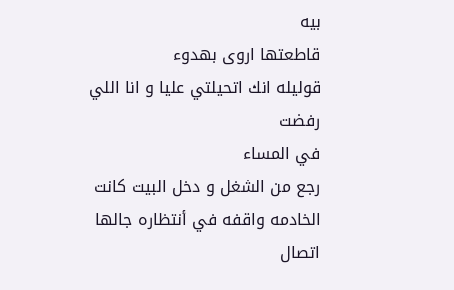بيه
قاطعتها اروى بهدوء
قوليله انك اتحيلتي عليا و انا اللي رفضت
في المساء
رجع من الشغل و دخل البيت كانت الخادمه واقفه في أنتظاره جالها اتصال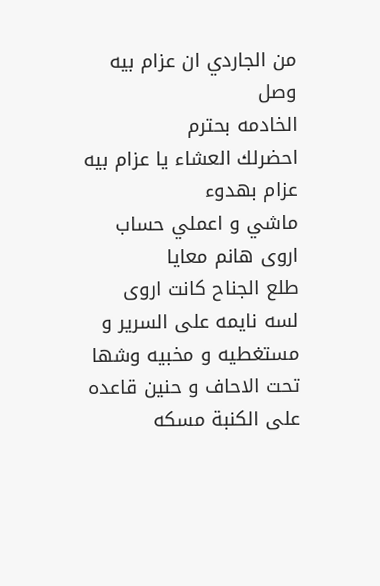من الجاردي ان عزام بيه وصل
الخادمه بحترم
احضرلك العشاء يا عزام بيه
عزام بهدوء
ماشي و اعملي حساب اروى هانم معايا
طلع الجناح كانت اروى لسه نايمه على السرير و مستغطيه و مخبيه وشها تحت الاحاف و حنين قاعده على الكنبة مسكه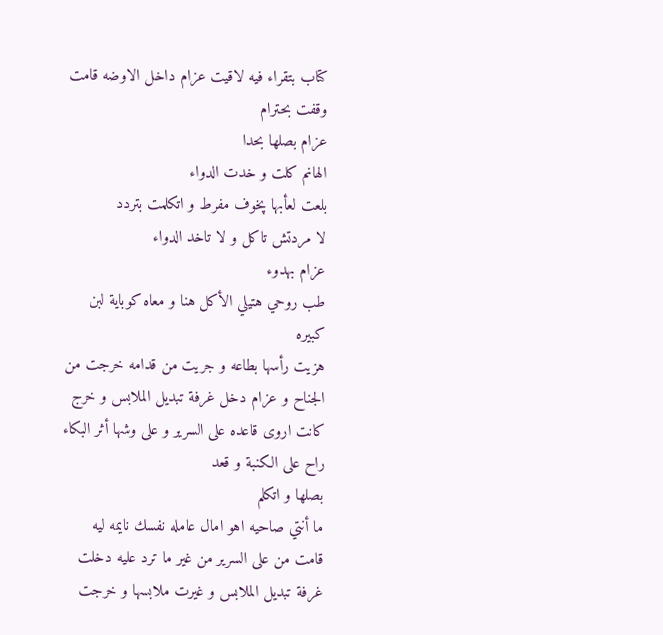كتاب بتقراء فيه لاقيت عزام داخل الاوضه قامت وقفت بحترام
عزام بصلها بحدا
الهانم كلت و خدت الدواء
بلعت لعأبها پخوف مفرط و اتكلمت بتردد
لا مردتش تاكل و لا تاخد الدواء
عزام بهدوء
طب روحي هتيلي الأكل هنا و معاه كوباية لبن كبيره
هزيت رأسها بطاعه و جريت من قدامه خرجت من الجناح و عزام دخل غرفة تبديل الملابس و خرج
كانت اروى قاعده على السرير و على وشها أثر البكاء راح على الكنبة و قعد
بصلها و اتكلم
ما أنتي صاحيه اهو امال عامله نفسك نايمه ليه
قامت من على السرير من غير ما ترد عليه دخلت غرفة تبديل الملابس و غيرت ملابسها و خرجت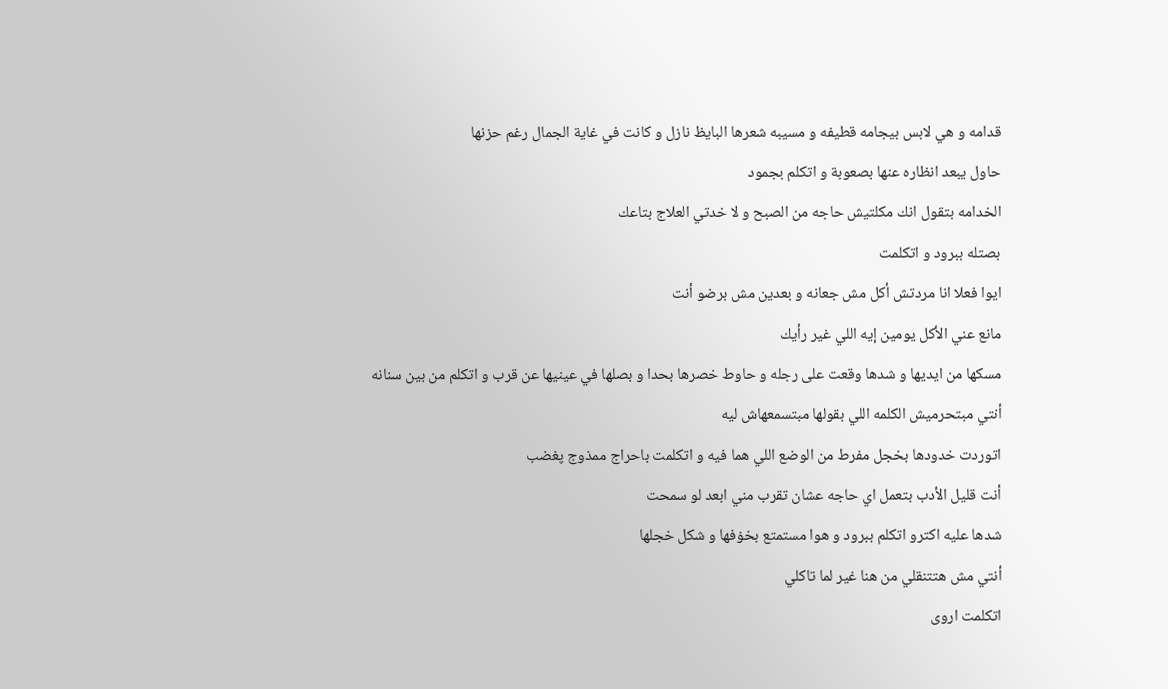قدامه و هي لابس بيجامه قطيفه و مسيبه شعرها البايظ نازل و كانت في غاية الجمال رغم حزنها
حاول يبعد انظاره عنها بصعوبة و اتكلم بجمود
الخدامه بتقول انك مكلتيش حاجه من الصبح و لا خدتي العلاج بتاعك
بصتله ببرود و اتكلمت
ايوا فعلا انا مردتش أكل مش جعانه و بعدين مش برضو أنت
مانع عني الأكل يومين إيه اللي غير رأيك
مسكها من ايديها و شدها وقعت على رجله و حاوط خصرها بحدا و بصلها في عينيها عن قرب و اتكلم من بين سنانه
أنتي مبتحرميش الكلمه اللي بقولها مبتسمعهاش ليه
اتوردت خدودها بخجل مفرط من الوضع اللي هما فيه و اتكلمت باحراج ممذوج پغضب
أنت قليل الأدب بتعمل اي حاجه عشان تقرب مني ابعد لو سمحت
شدها عليه اكترو اتكلم ببرود و هوا مستمتع بخۏفها و شكل خجلها
أنتي مش هتتنقلي من هنا غير لما تاكلي
اتكلمت اروى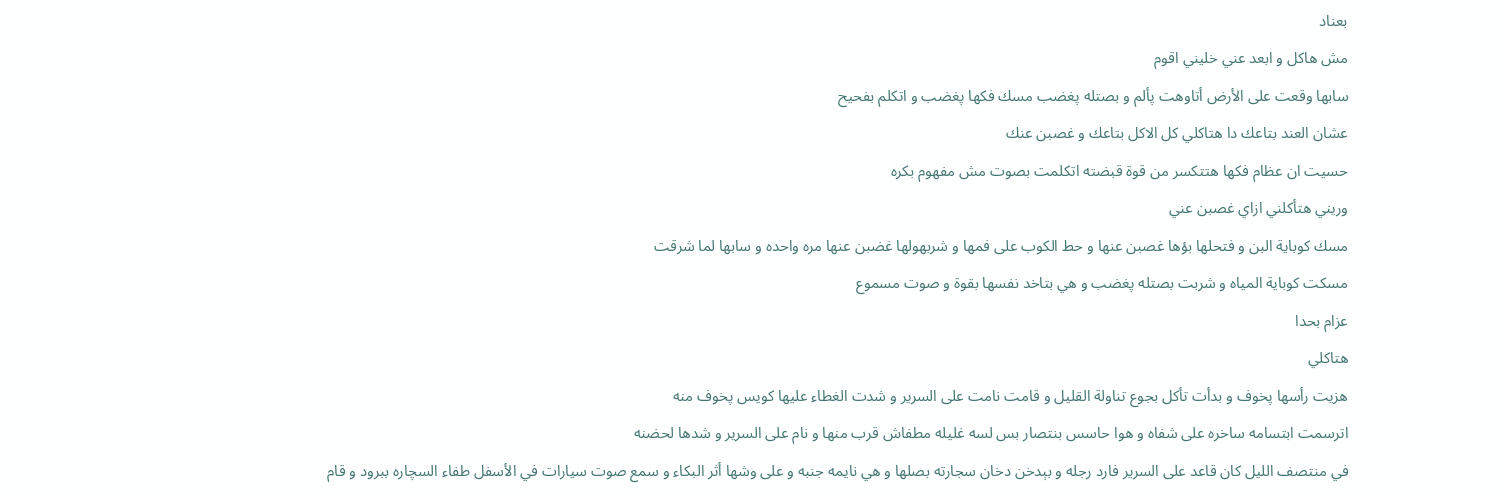بعناد
مش هاكل و ابعد عني خليني اقوم
سابها وقعت على الأرض أتاوهت پألم و بصتله پغضب مسك فكها پغضب و اتكلم بفحيح
عشان العند بتاعك دا هتاكلي كل الاكل بتاعك و غصبن عنك
حسيت ان عظام فكها هتتكسر من قوة قبضته اتكلمت بصوت مش مفهوم بكره
وريني هتأكلني ازاي غصبن عني
مسك كوباية البن و فتحلها بؤها غصبن عنها و حط الكوب على فمها و شربهولها غضبن عنها مره واحده و سابها لما شرقت
مسكت كوباية المياه و شربت بصتله پغضب و هي بتاخد نفسها بقوة و صوت مسموع
عزام بحدا
هتاكلي
هزيت رأسها پخوف و بدأت تأكل بجوع تناولة القليل و قامت نامت على السرير و شدت الغطاء عليها كويس پخوف منه
اترسمت ابتسامه ساخره على شفاه و هوا حاسس بنتصار بس لسه غليله مطفاش قرب منها و نام على السرير و شدها لحضنه
في منتصف الليل كان قاعد على السرير فارد رجله و بېدخن دخان سجارته بصلها و هي نايمه جنبه و على وشها أثر البكاء و سمع صوت سيارات في الأسفل طفاء السچاره ببرود و قام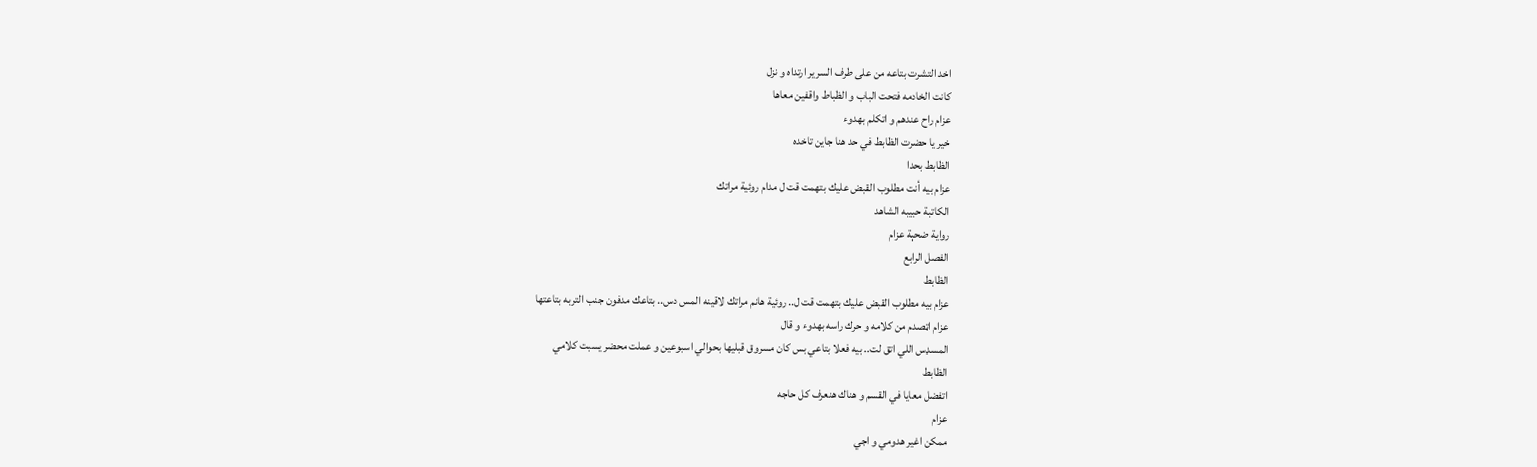اخد التشرت بتاعه من على طرف السرير ارتداه و نزل
كانت الخادمه فتحت الباب و الظباط واقفين معاها
عزام راح عندهم و اتكلم بهدوء
خير يا حضرت الظابط في حد هنا جاين تاخده
الظابط بحدا
عزام بيه أنت مطلوب القبض عليك بتهمت قت ل مدام روئية مراتك
الكاتبة حبيبه الشاهد
رواية ضحېة عزام
الفصل الرابع
الظابط
عزام بيه مطلوب القبض عليك بتهمت قت ل.. روئية هانم مراتك لاقينه المس دس.. بتاعك مدفون جنب التربه بتاعتها
عزام اټصدم من كلامه و حرك راسه بهدوء و قال
المسډس اللي اتق لت.. بيه فعلا بتاعي بس كان مسروق قبليها بحوالي اسبوعين و عملت محضر يسبت كلامي
الظابط
اتفضل معايا في القسم و هناك هنعرف كل حاجه
عزام
ممكن اغير هدومي و اجي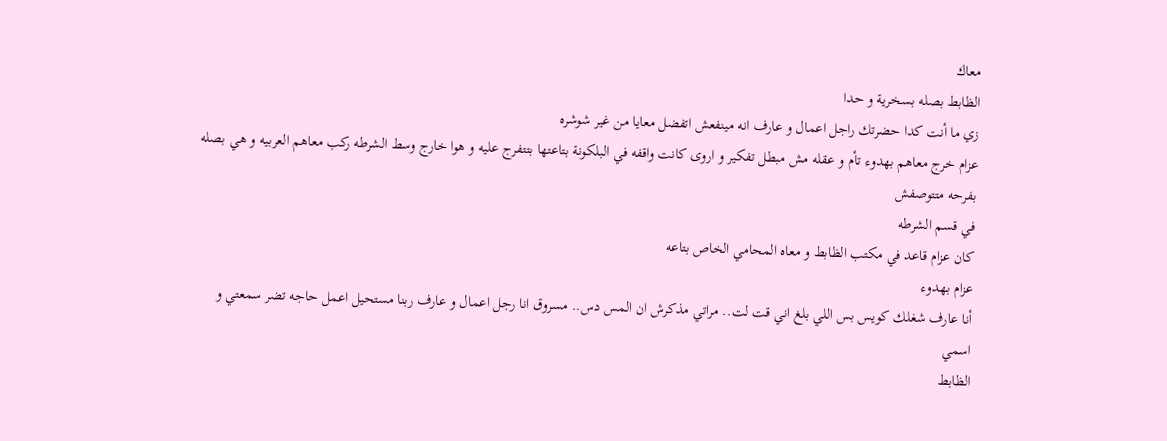معاك
الظابط بصله بسخرية و حدا
زي ما أنت كدا حضرتك راجل اعمال و عارف انه مينفعش اتفضل معايا من غير شوشره
عزام خرج معاهم بهدوء تأم و عقله مش مبطل تفكير و اروى كانت واقفه في البلكونة بتاعتها بتتفرج عليه و هوا خارج وسط الشرطه ركب معاهم العربيه و هي بصله بفرحه متتوصفش
في قسم الشرطه
كان عزام قاعد في مكتب الظابط و معاه المحامي الخاص بتاعه
عزام بهدوء
أنا عارف شغلك كويس بس اللي بلغ اني قت لت.. مراتي مذكرش ان المس دس.. مسروق انا رجل اعمال و عارف ربنا مستحيل اعمل حاجه تضر سمعتي و اسمي
الظابط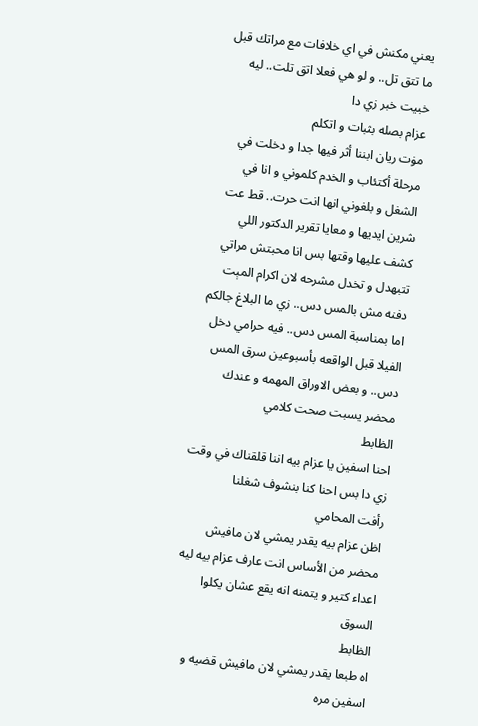يعني مكنش في اي خلافات مع مراتك قبل ما تتق تل.. و لو هي فعلا اتق تلت.. ليه خبيت خبر زي دا
عزام بصله بثبات و اتكلم
مۏت ريان ابننا أثر فيها جدا و دخلت في مرحلة أكتئاب و الخدم كلموني و انا في الشغل و بلغوني انها انت حرت.. قط عت شرين ايديها و معايا تقرير الدكتور اللي كشف عليها وقتها بس انا محبتش مراتي تتبهدل و تخدل مشرحه لان اكرام المېت دفنه مش بالمس دس.. زي ما البلاغ جالكم
اما بمناسبة المس دس.. فيه حرامي دخل الفيلا قبل الواقعه بأسبوعين سرق المس دس.. و بعض الاوراق المهمه و عندك محضر يسبت صحت كلامي
الظابط
احنا اسفين يا عزام بيه اننا قلقناك في وقت زي دا بس احنا كنا بنشوف شغلنا
رأفت المحامي
اظن عزام بيه يقدر يمشي لان مافيش محضر من الأساس انت عارف عزام بيه ليه اعداء كتير و يتمنه انه يقع عشان يكلوا السوق
الظابط
اه طبعا يقدر يمشي لان مافيش قضيه و اسفين مره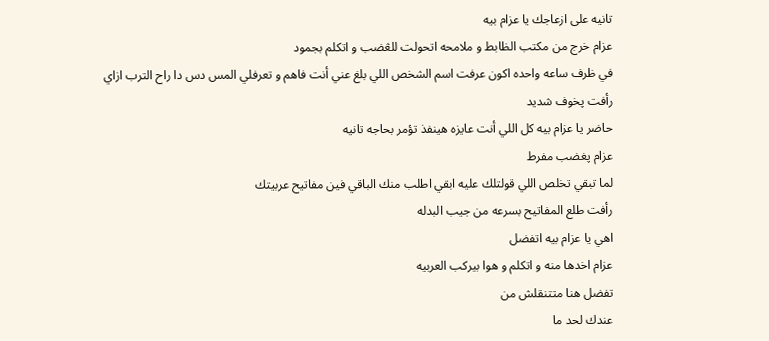تانيه على ازعاجك يا عزام بيه
عزام خرج من مكتب الظابط و ملامحه اتحولت للڠضب و اتكلم بجمود
في ظرف ساعه واحده اكون عرفت اسم الشخص اللي بلغ عني أنت فاهم و تعرفلي المس دس دا راح الترب ازاي
رأفت پخوف شديد
حاضر يا عزام بيه كل اللي أنت عايزه هينفذ تؤمر بحاجه تانيه
عزام پغضب مفرط
لما تبقي تخلص اللي قولتلك عليه ابقي اطلب منك الباقي فين مفاتيح عربيتك
رأفت طلع المفاتيح بسرعه من جيب البدله
اهي يا عزام بيه اتفضل
عزام اخدها منه و اتكلم و هوا بيركب العربيه
تفضل هنا متتنقلش من
عندك لحد ما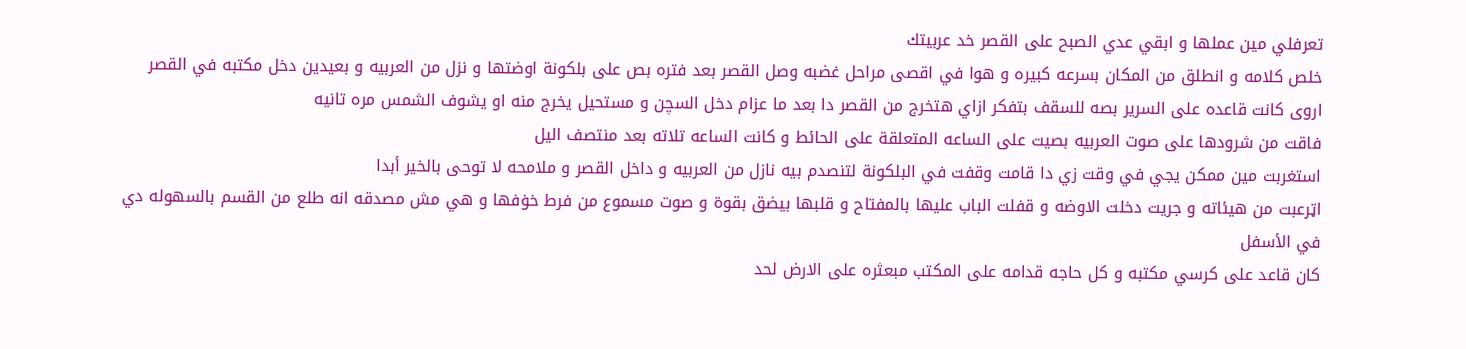تعرفلي مين عملها و ابقي عدي الصبح على القصر خد عربيتك
خلص كلامه و انطلق من المكان بسرعه كبيره و هوا في اقصى مراحل غضبه وصل القصر بعد فتره بص على بلكونة اوضتها و نزل من العربيه و بعيدين دخل مكتبه في القصر
اروى كانت قاعده على السرير بصه للسقف بتفكر ازاي هتخرج من القصر دا بعد ما عزام دخل السچن و مستحيل يخرج منه او يشوف الشمس مره تانيه
فاقت من شرودها على صوت العربيه بصيت على الساعه المتعلقة على الحائط و كانت الساعه تلاته بعد منتصف اليل
استغربت مين ممكن يجي في وقت زي دا قامت وقفت في البلكونة لتنصدم بيه نازل من العربيه و داخل القصر و ملامحه لا توحى بالخير أبدا
اټرعبت من هيئاته و جريت دخلت الاوضه و قفلت الباب عليها بالمفتاح و قلبها بيضق بقوة و صوت مسموع من فرط خۏفها و هي مش مصدقه انه طلع من القسم بالسهوله دي
في الأسفل
كان قاعد على كرسي مكتبه و كل حاجه قدامه على المكتب مبعثره على الارض لحد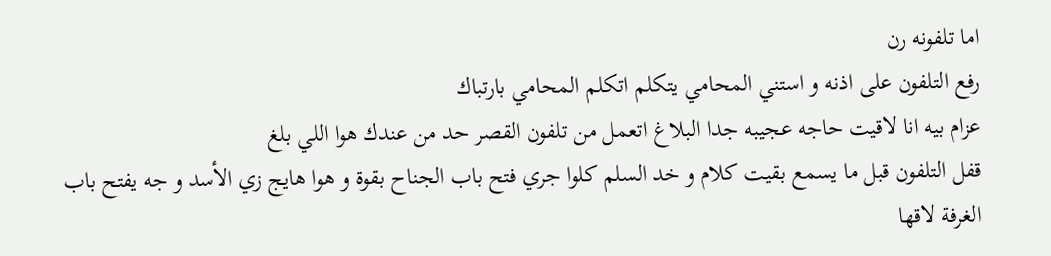اما تلفونه رن
رفع التلفون على اذنه و استني المحامي يتكلم اتكلم المحامي بارتباك
عزام بيه انا لاقيت حاجه عجيبه جدا البلاغ اتعمل من تلفون القصر حد من عندك هوا اللي بلغ
قفل التلفون قبل ما يسمع بقيت كلام و خد السلم كلوا جري فتح باب الجناح بقوة و هوا هايج زي الأسد و جه يفتح باب الغرفة لاقها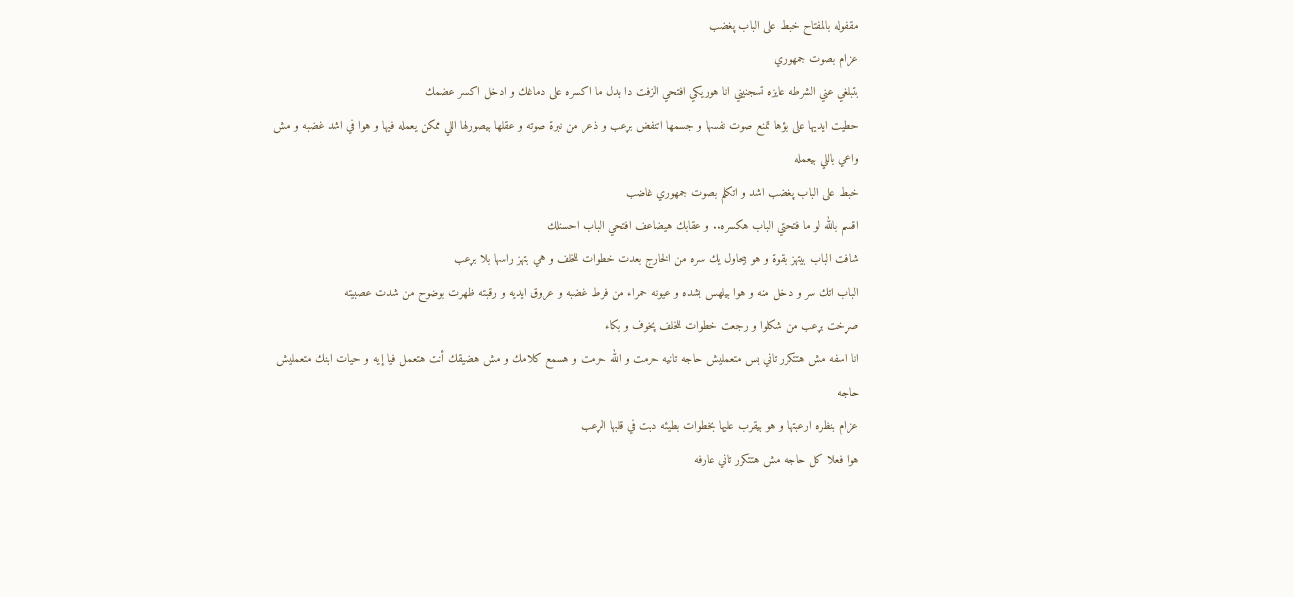مقفوله بالمفتاح خبط على الباب پغضب
عزام بصوت جمهوري
بتبلغي عني الشرطه عايزه تسجنيني انا هوريكي افتحي الزفت دا بدل ما اكسره على دماغك و ادخل اكسر عضمك
حطيت ايديها على بؤها تمنع صوت نفسها و جسمها اتنفض بړعب و ذعر من نبرة صوته و عقلها بيصورلها اللي ممكن يعمله فيها و هوا في اشد غضبه و مش واعي باللي بيعمله
خبط على الباب پغضب اشد و اتكلم بصوت جمهوري غاضب
اقسم بالله لو ما فتحتي الباب هكسره.. و عقابك هيضاعف افتحي الباب احسنلك
شافت الباب بيتهز بقوة و هو بيحاول يك سره من الخارج بعدت خطوات للخلف و هي بتهز راسها بلا بړعب
الباب اتك سر و دخل منه و هوا بيلهس بشده و عيونه حمراء من فرط غضبه و عروق ايديه و رقبته ظهرت بوضوح من شدت عصبيته
صړخت بړعب من شكلوا و رجعت خطوات للخلف پخوف و بكاء
انا اسفه مش هتتكرر تاني بس متعمليش حاجه تانيه حرمت و الله حرمت و هسمع كلامك و مش هضيقك أنت هتعمل فيا إيه و حيات ابنك متعمليش حاجه
عزام بنظره ارعبتها و هو بيقرب عليها بخطوات بطيئه دبت في قلبها الړعب
هوا فعلا كل حاجه مش هتتكرر تاني عارفه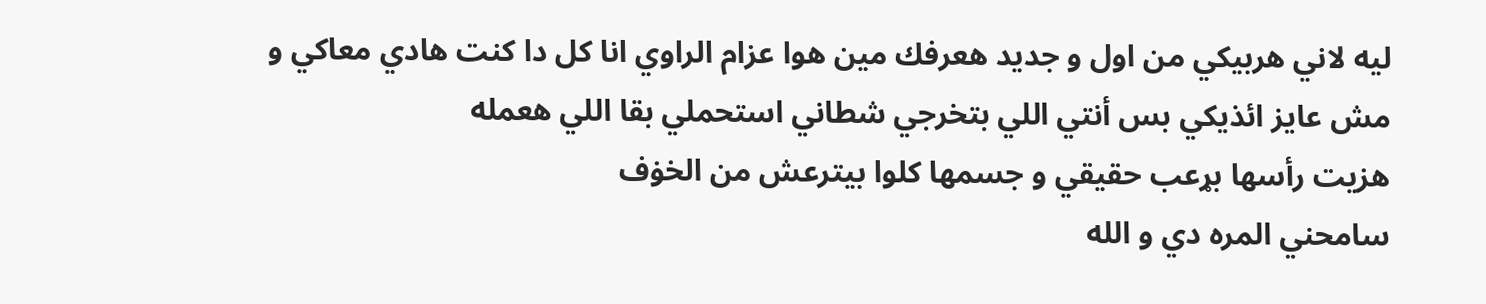ليه لاني هربيكي من اول و جديد هعرفك مين هوا عزام الراوي انا كل دا كنت هادي معاكي و مش عايز ائذيكي بس أنتي اللي بتخرجي شطاني استحملي بقا اللي هعمله
هزيت رأسها بړعب حقيقي و جسمها كلوا بيترعش من الخۏف
سامحني المره دي و الله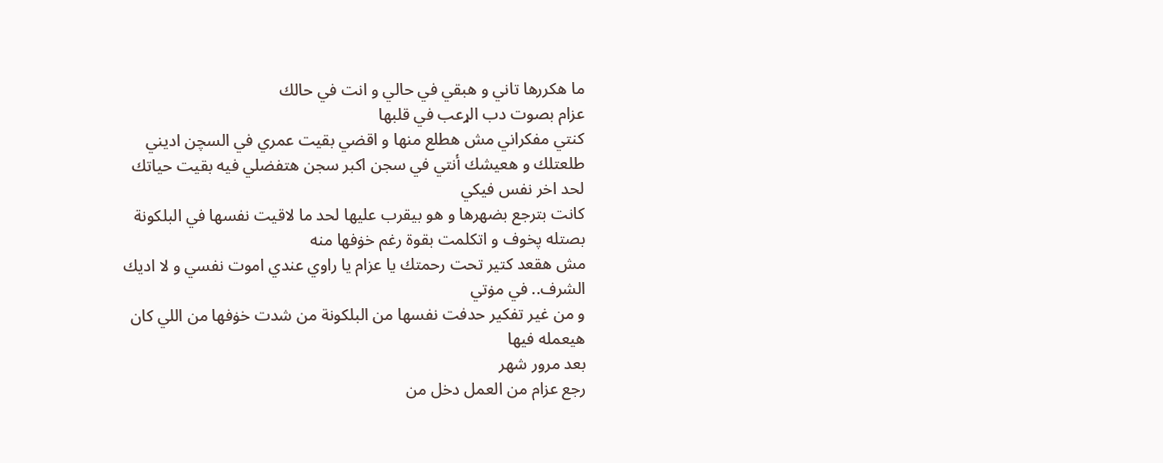ما هكررها تاني و هبقي في حالي و انت في حالك
عزام بصوت دب الړعب في قلبها
كنتي مفكراني مش هطلع منها و اقضي بقيت عمري في السچن اديني طلعتلك و هعيشك أنتي في سجن اكبر سجن هتفضلي فيه بقيت حياتك لحد اخر نفس فيكي
كانت بترجع بضهرها و هو بيقرب عليها لحد ما لاقيت نفسها في البلكونة بصتله پخوف و اتكلمت بقوة رغم خۏفها منه
مش هقعد كتير تحت رحمتك يا عزام يا راوي عندي اموت نفسي و لا اديك الشرف.. في مۏتي
و من غير تفكير حدفت نفسها من البلكونة من شدت خۏفها من اللي كان هيعمله فيها
بعد مرور شهر
رجع عزام من العمل دخل من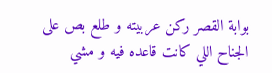بوابة القصر ركن عربيته و طلع بص على الجناح اللي كانت قاعده فيه و مشي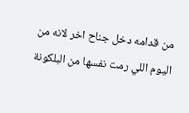من قدامه دخل جناح اخر لانه من اليوم اللي رمت نفسها من البلكونة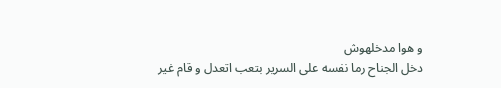و هوا مدخلهوش
دخل الجناح رما نفسه على السرير بتعب اتعدل و قام غير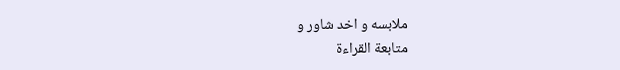ملابسه و اخد شاور و
متابعة القراءة